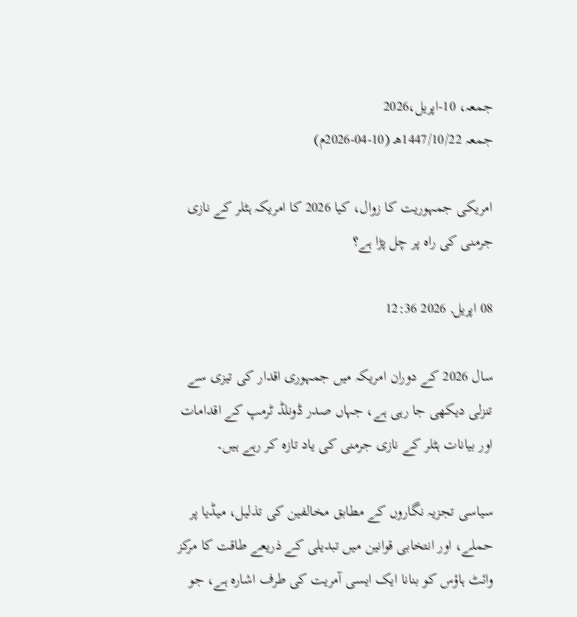جمعہ، 10-اپریل،2026
جمعہ 1447/10/22هـ (10-04-2026م)

امریکی جمہوریت کا زوال، کیا 2026 کا امریکہ ہٹلر کے نازی جرمنی کی راہ پر چل پڑا ہے؟

08 اپریل, 2026 12:36

سال 2026 کے دوران امریکہ میں جمہوری اقدار کی تیزی سے تنزلی دیکھی جا رہی ہے، جہاں صدر ڈونلڈ ٹرمپ کے اقدامات اور بیانات ہٹلر کے نازی جرمنی کی یاد تازہ کر رہے ہیں۔

سیاسی تجزیہ نگاروں کے مطابق مخالفین کی تذلیل، میڈیا پر حملے، اور انتخابی قوانین میں تبدیلی کے ذریعے طاقت کا مرکز وائٹ ہاؤس کو بنانا ایک ایسی آمریت کی طرف اشارہ ہے، جو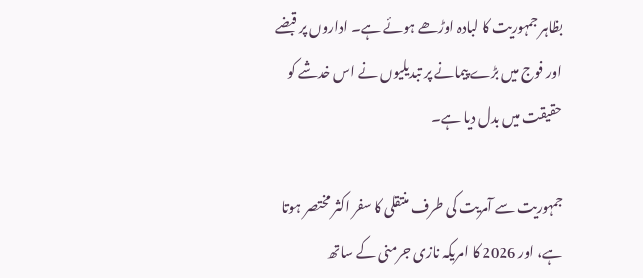بظاہر جمہوریت کا لبادہ اوڑھے ہوئے ہے۔ اداروں پر قبضے اور فوج میں بڑے پیمانے پر تبدیلیوں نے اس خدشے کو حقیقت میں بدل دیا ہے۔

جمہوریت سے آمریت کی طرف منتقلی کا سفر اکثر مختصر ہوتا ہے، اور 2026 کا امریکہ نازی جرمنی کے ساتھ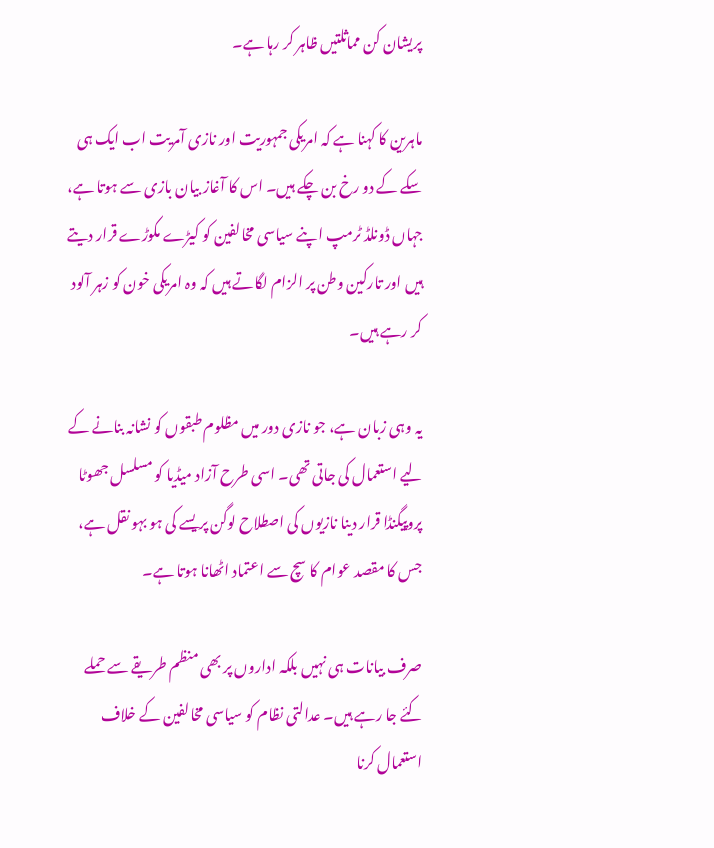پریشان کن مماثلتیں ظاہر کر رہا ہے۔

ماہرین کا کہنا ہے کہ امریکی جمہوریت اور نازی آمریت اب ایک ہی سکے کے دو رخ بن چکے ہیں۔ اس کا آغاز بیان بازی سے ہوتا ہے، جہاں ڈونلڈ ٹرمپ اپنے سیاسی مخالفین کو کیڑے مکوڑے قرار دیتے ہیں اور تارکین وطن پر الزام لگاتے ہیں کہ وہ امریکی خون کو زہر آلود کر رہے ہیں۔

یہ وہی زبان ہے، جو نازی دور میں مظلوم طبقوں کو نشانہ بنانے کے لیے استعمال کی جاتی تھی۔ اسی طرح آزاد میڈیا کو مسلسل جھوٹا پروپیگنڈا قرار دینا نازیوں کی اصطلاح لوگن پریسے کی ہو بہو نقل ہے، جس کا مقصد عوام کا سچ سے اعتماد اٹھانا ہوتا ہے۔

صرف بیانات ہی نہیں بلکہ اداروں پر بھی منظم طریقے سے حملے کئے جا رہے ہیں۔ عدالتی نظام کو سیاسی مخالفین کے خلاف استعمال کرنا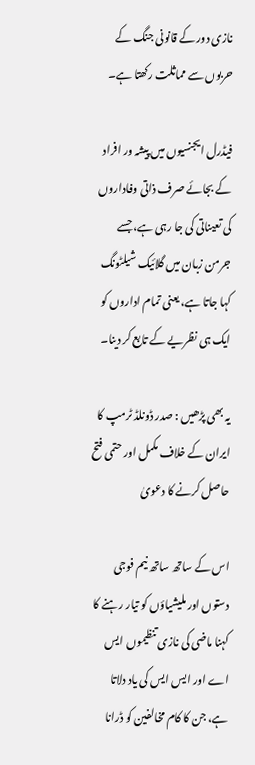نازی دور کے قانونی جنگ کے حربوں سے مماثلت رکھتا ہے۔

فیڈرل ایجنسیوں میں پیشہ ور افراد کے بجائے صرف ذاتی وفاداروں کی تعیناتی کی جا رہی ہے، جسے جرمن زبان میں گلائیک شیلٹونگ کہا جاتا ہے، یعنی تمام اداروں کو ایک ہی نظریے کے تابع کر دینا۔

یہ بھی پڑھیں : صدر ڈونلڈ ٹرمپ کا ایران کے خلاف مکمل اور حتمی فتح حاصل کرنے کا دعویٰ

اس کے ساتھ ساتھ نیم فوجی دستوں اور ملیشیاؤں کو تیار رہنے کا کہنا ماضی کی نازی تنظیموں ایس اے اور ایس ایس کی یاد دلاتا ہے، جن کا کام مخالفین کو ڈرانا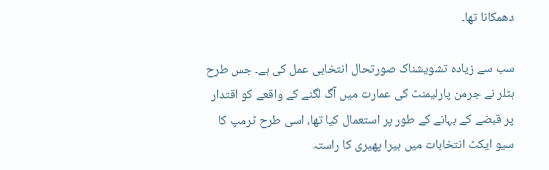دھمکانا تھا۔

سب سے زیادہ تشویشناک صورتحال انتخابی عمل کی ہے۔ جس طرح ہٹلر نے جرمن پارلیمنٹ کی عمارت میں آگ لگنے کے واقعے کو اقتدار پر قبضے کے بہانے کے طور پر استعمال کیا تھا، اسی طرح ٹرمپ کا سیو ایکٹ انتخابات میں ہیرا پھیری کا راستہ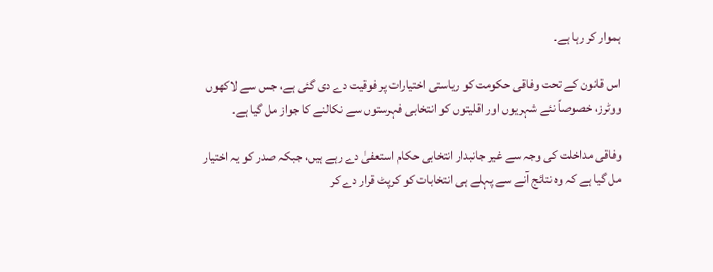ہموار کر رہا ہے۔

اس قانون کے تحت وفاقی حکومت کو ریاستی اختیارات پر فوقیت دے دی گئی ہے، جس سے لاکھوں ووٹرز، خصوصاً نئے شہریوں اور اقلیتوں کو انتخابی فہرستوں سے نکالنے کا جواز مل گیا ہے۔

وفاقی مداخلت کی وجہ سے غیر جانبدار انتخابی حکام استعفیٰ دے رہے ہیں، جبکہ صدر کو یہ اختیار مل گیا ہے کہ وہ نتائج آنے سے پہلے ہی انتخابات کو کرپٹ قرار دے کر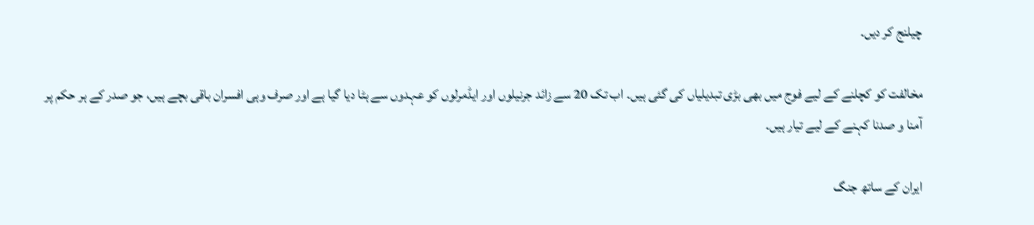چیلنج کر دیں۔

مخالفت کو کچلنے کے لیے فوج میں بھی بڑی تبدیلیاں کی گئی ہیں۔ اب تک 20 سے زائد جرنیلوں اور ایڈمرلوں کو عہدوں سے ہٹا دیا گیا ہے اور صرف وہی افسران باقی بچے ہیں، جو صدر کے ہر حکم پر آمنا و صدنا کہنے کے لیے تیار ہیں۔

ایران کے ساتھ جنگ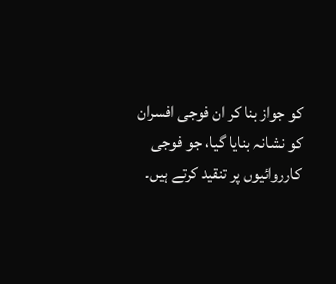کو جواز بنا کر ان فوجی افسران کو نشانہ بنایا گیا، جو فوجی کارروائیوں پر تنقید کرتے ہیں۔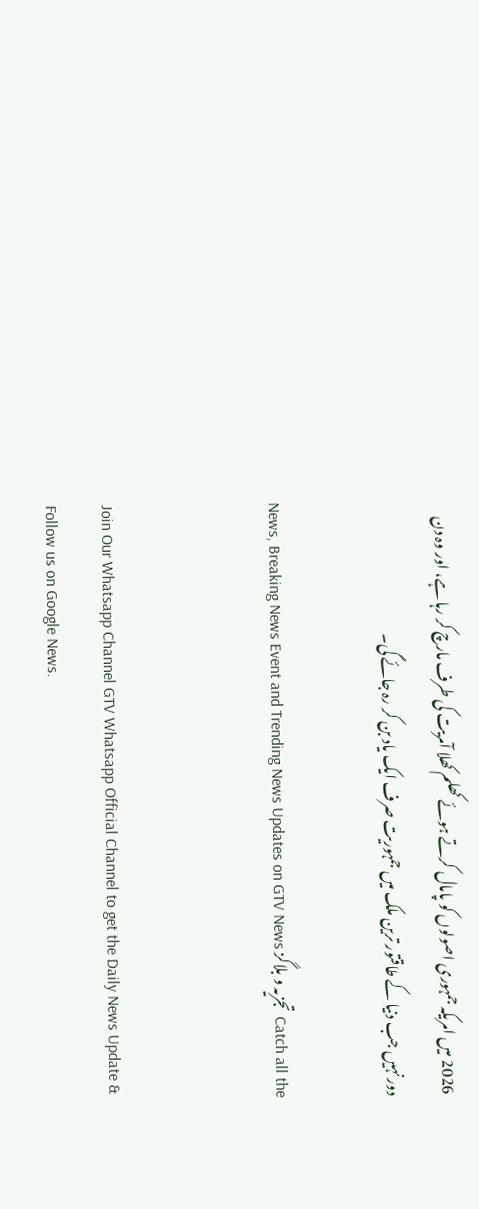2026 میں امریکہ جمہوری اصولوں کو پامال کرتے ہوئے کھلم کھلا آمریت کی طرف مارچ کر رہا ہے، اور وہ دن دور نہیں جب دنیا کے طاقتور ترین ملک میں جمہوریت صرف ایک یاد بن کر رہ جائے گی۔

Catch all the تجزیہ و بلاگز News, Breaking News Event and Trending News Updates on GTV News


Join Our Whatsapp Channel GTV Whatsapp Official Channel to get the Daily News Update & Follow us on Google News.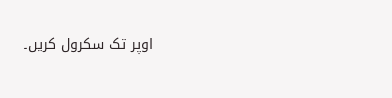اوپر تک سکرول کریں۔